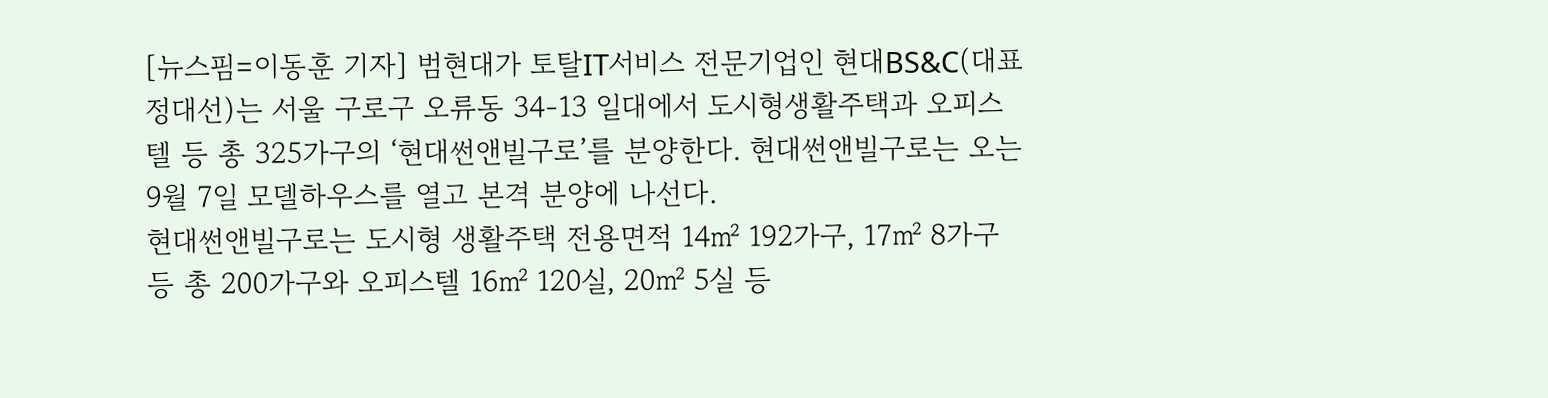[뉴스핌=이동훈 기자] 범현대가 토탈IT서비스 전문기업인 현대BS&C(대표 정대선)는 서울 구로구 오류동 34-13 일대에서 도시형생활주택과 오피스텔 등 총 325가구의 ‘현대썬앤빌구로’를 분양한다. 현대썬앤빌구로는 오는 9월 7일 모델하우스를 열고 본격 분양에 나선다.
현대썬앤빌구로는 도시형 생활주택 전용면적 14㎡ 192가구, 17㎡ 8가구 등 총 200가구와 오피스텔 16㎡ 120실, 20㎡ 5실 등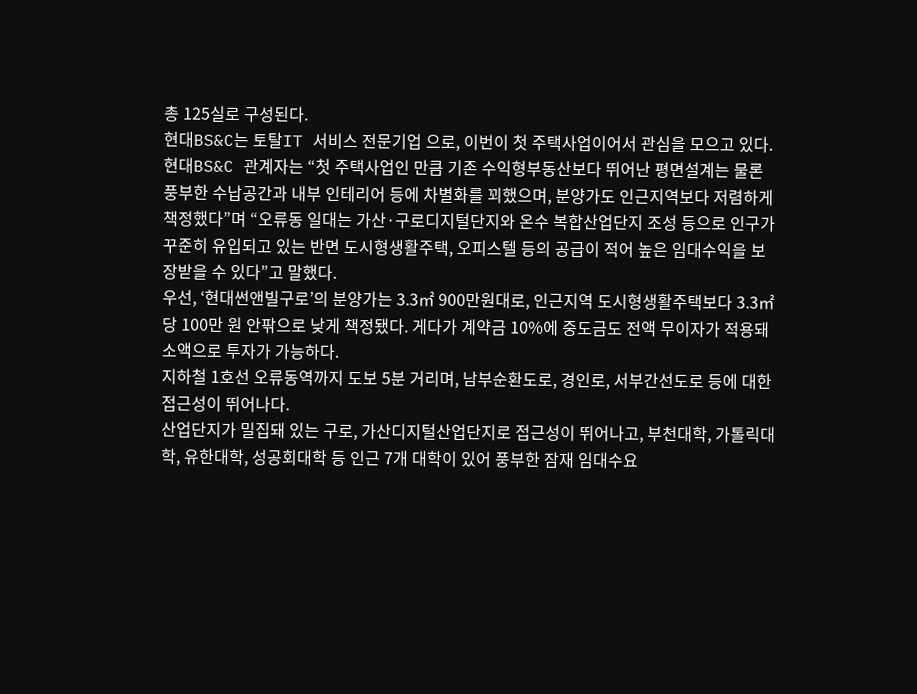총 125실로 구성된다.
현대BS&C는 토탈IT 서비스 전문기업 으로, 이번이 첫 주택사업이어서 관심을 모으고 있다.
현대BS&C 관계자는 “첫 주택사업인 만큼 기존 수익형부동산보다 뛰어난 평면설계는 물론 풍부한 수납공간과 내부 인테리어 등에 차별화를 꾀했으며, 분양가도 인근지역보다 저렴하게 책정했다”며 “오류동 일대는 가산·구로디지털단지와 온수 복합산업단지 조성 등으로 인구가 꾸준히 유입되고 있는 반면 도시형생활주택, 오피스텔 등의 공급이 적어 높은 임대수익을 보장받을 수 있다”고 말했다.
우선, ‘현대썬앤빌구로’의 분양가는 3.3㎡ 900만원대로, 인근지역 도시형생활주택보다 3.3㎡당 100만 원 안팎으로 낮게 책정됐다. 게다가 계약금 10%에 중도금도 전액 무이자가 적용돼 소액으로 투자가 가능하다.
지하철 1호선 오류동역까지 도보 5분 거리며, 남부순환도로, 경인로, 서부간선도로 등에 대한 접근성이 뛰어나다.
산업단지가 밀집돼 있는 구로, 가산디지털산업단지로 접근성이 뛰어나고, 부천대학, 가톨릭대학, 유한대학, 성공회대학 등 인근 7개 대학이 있어 풍부한 잠재 임대수요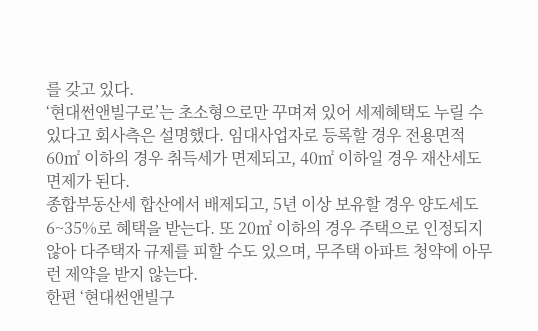를 갖고 있다.
‘현대썬앤빌구로’는 초소형으로만 꾸며져 있어 세제혜택도 누릴 수 있다고 회사측은 설명했다. 임대사업자로 등록할 경우 전용면적 60㎡ 이하의 경우 취득세가 면제되고, 40㎡ 이하일 경우 재산세도 면제가 된다.
종합부동산세 합산에서 배제되고, 5년 이상 보유할 경우 양도세도 6~35%로 혜택을 받는다. 또 20㎡ 이하의 경우 주택으로 인정되지 않아 다주택자 규제를 피할 수도 있으며, 무주택 아파트 청약에 아무런 제약을 받지 않는다.
한편 ‘현대썬앤빌구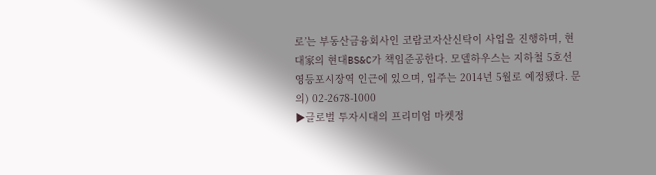로’는 부동산금융회사인 코람코자산신탁이 사업을 진행하며, 현대家의 현대BS&C가 책임준공한다. 모델하우스는 지하철 5호선 영등포시장역 인근에 있으며, 입주는 2014년 5월로 예정됐다. 문의) 02-2678-1000
▶글로벌 투자시대의 프리미엄 마켓정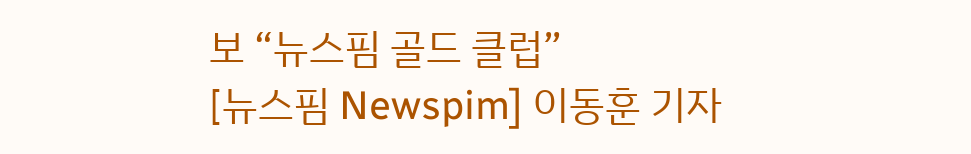보 “뉴스핌 골드 클럽”
[뉴스핌 Newspim] 이동훈 기자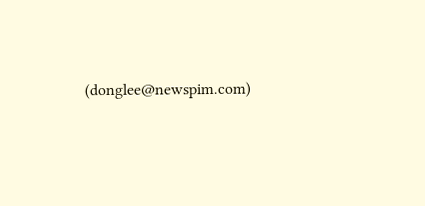(donglee@newspim.com)